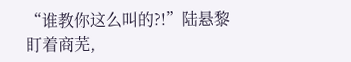“谁教你这么叫的?!”陆悬黎盯着商芜,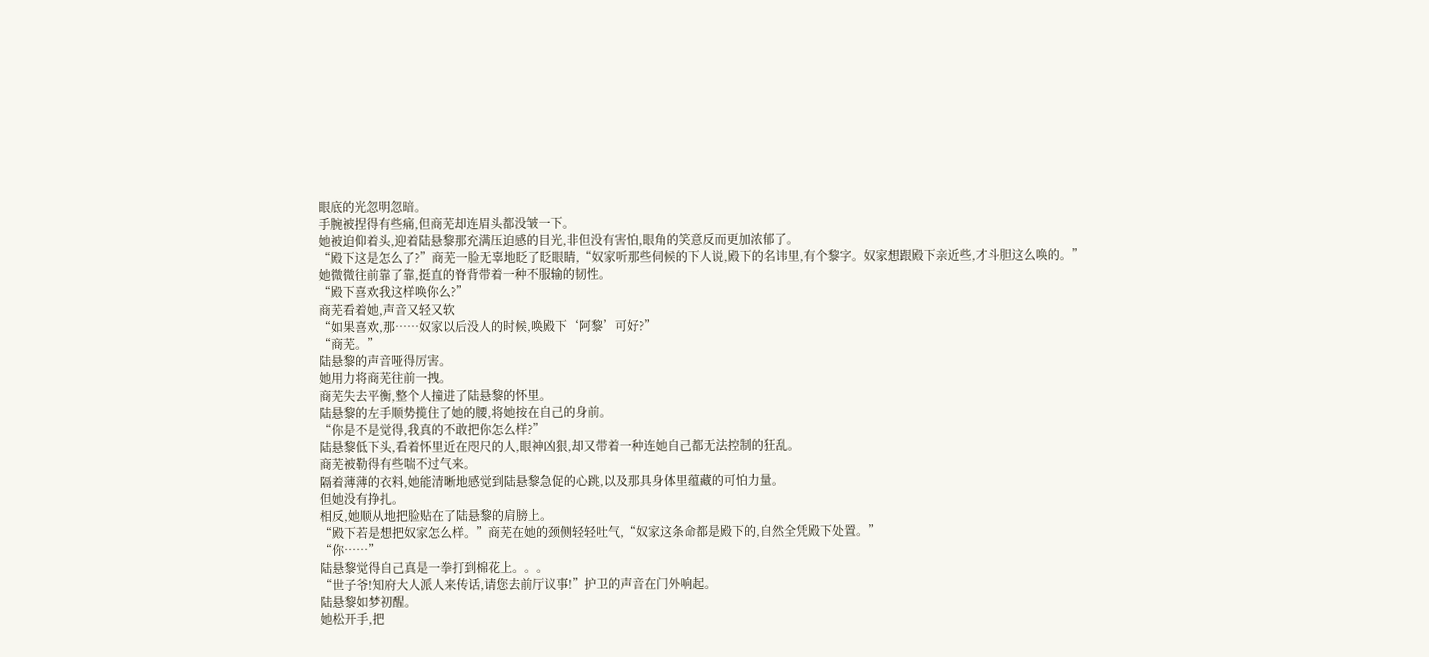眼底的光忽明忽暗。
手腕被捏得有些痛,但商芜却连眉头都没皱一下。
她被迫仰着头,迎着陆悬黎那充满压迫感的目光,非但没有害怕,眼角的笑意反而更加浓郁了。
“殿下这是怎么了?”商芜一脸无辜地眨了眨眼睛,“奴家听那些伺候的下人说,殿下的名讳里,有个黎字。奴家想跟殿下亲近些,才斗胆这么唤的。”
她微微往前靠了靠,挺直的脊背带着一种不服输的韧性。
“殿下喜欢我这样唤你么?”
商芜看着她,声音又轻又软
“如果喜欢,那……奴家以后没人的时候,唤殿下‘阿黎’可好?”
“商芜。”
陆悬黎的声音哑得厉害。
她用力将商芜往前一拽。
商芜失去平衡,整个人撞进了陆悬黎的怀里。
陆悬黎的左手顺势揽住了她的腰,将她按在自己的身前。
“你是不是觉得,我真的不敢把你怎么样?”
陆悬黎低下头,看着怀里近在咫尺的人,眼神凶狠,却又带着一种连她自己都无法控制的狂乱。
商芜被勒得有些喘不过气来。
隔着薄薄的衣料,她能清晰地感觉到陆悬黎急促的心跳,以及那具身体里蕴藏的可怕力量。
但她没有挣扎。
相反,她顺从地把脸贴在了陆悬黎的肩膀上。
“殿下若是想把奴家怎么样。”商芜在她的颈侧轻轻吐气,“奴家这条命都是殿下的,自然全凭殿下处置。”
“你……”
陆悬黎觉得自己真是一拳打到棉花上。。。
“世子爷!知府大人派人来传话,请您去前厅议事!”护卫的声音在门外响起。
陆悬黎如梦初醒。
她松开手,把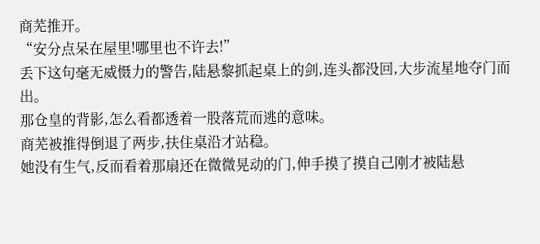商芜推开。
“安分点呆在屋里!哪里也不许去!”
丢下这句毫无威慑力的警告,陆悬黎抓起桌上的剑,连头都没回,大步流星地夺门而出。
那仓皇的背影,怎么看都透着一股落荒而逃的意味。
商芜被推得倒退了两步,扶住桌沿才站稳。
她没有生气,反而看着那扇还在微微晃动的门,伸手摸了摸自己刚才被陆悬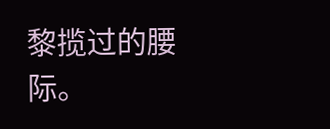黎揽过的腰际。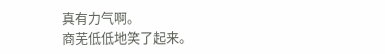真有力气啊。
商芜低低地笑了起来。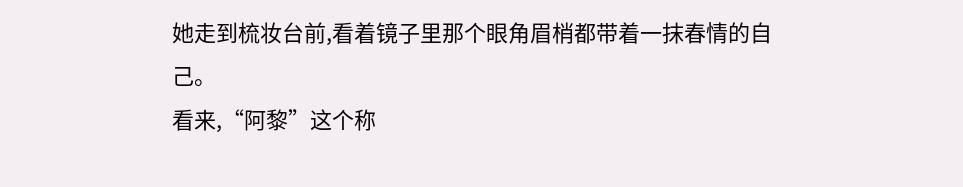她走到梳妆台前,看着镜子里那个眼角眉梢都带着一抹春情的自己。
看来,“阿黎”这个称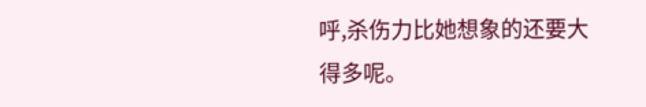呼,杀伤力比她想象的还要大得多呢。